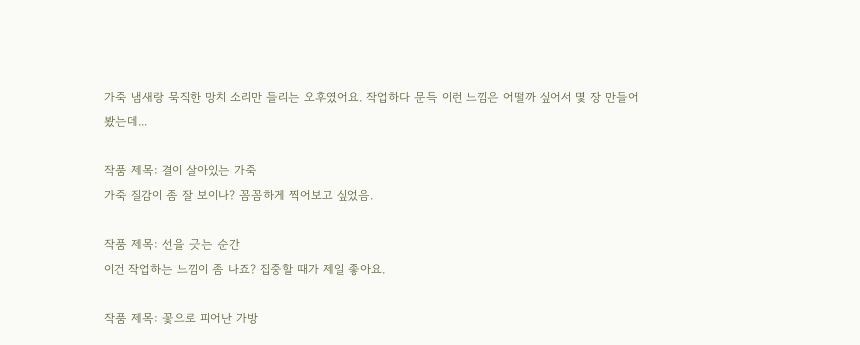가죽 냄새랑 묵직한 망치 소리만 들리는 오후였어요. 작업하다 문득 이런 느낌은 어떨까 싶어서 몇 장 만들어봤는데...

작품 제목: 결이 살아있는 가죽
가죽 질감이 좀 잘 보이나? 꼼꼼하게 찍어보고 싶었음.

작품 제목: 선을 긋는 순간
이건 작업하는 느낌이 좀 나죠? 집중할 때가 제일 좋아요.

작품 제목: 꽃으로 피어난 가방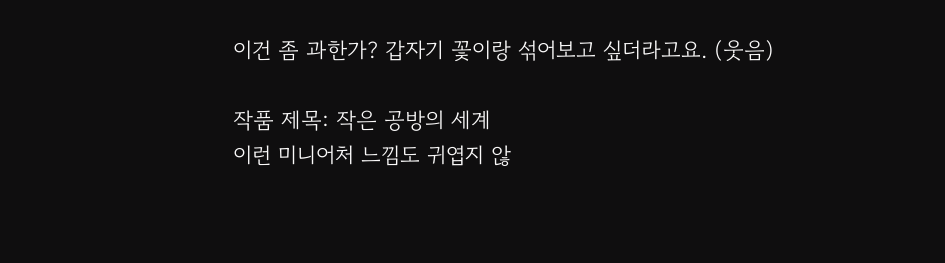이건 좀 과한가? 갑자기 꽃이랑 섞어보고 싶더라고요. (웃음)

작품 제목: 작은 공방의 세계
이런 미니어처 느낌도 귀엽지 않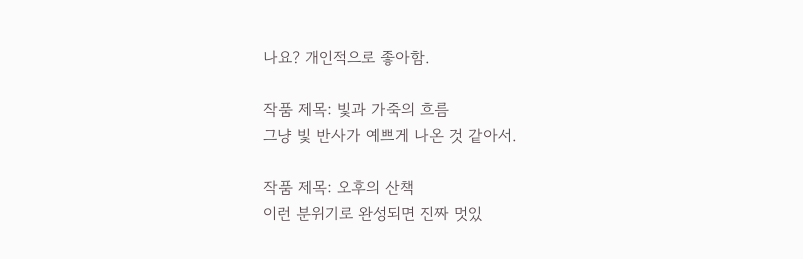나요? 개인적으로 좋아함.

작품 제목: 빛과 가죽의 흐름
그냥 빛 반사가 예쁘게 나온 것 같아서.

작품 제목: 오후의 산책
이런 분위기로 완성되면 진짜 멋있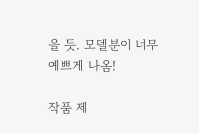을 듯. 모델분이 너무 예쁘게 나옴!

작품 제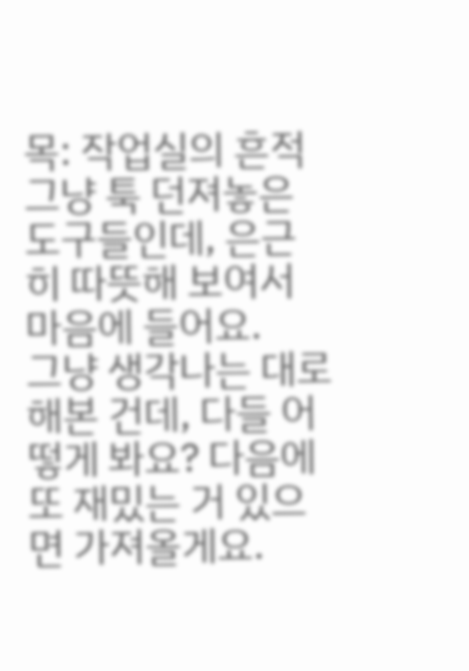목: 작업실의 흔적
그냥 툭 던져놓은 도구들인데, 은근히 따뜻해 보여서 마음에 들어요.
그냥 생각나는 대로 해본 건데, 다들 어떻게 봐요? 다음에 또 재밌는 거 있으면 가져올게요.